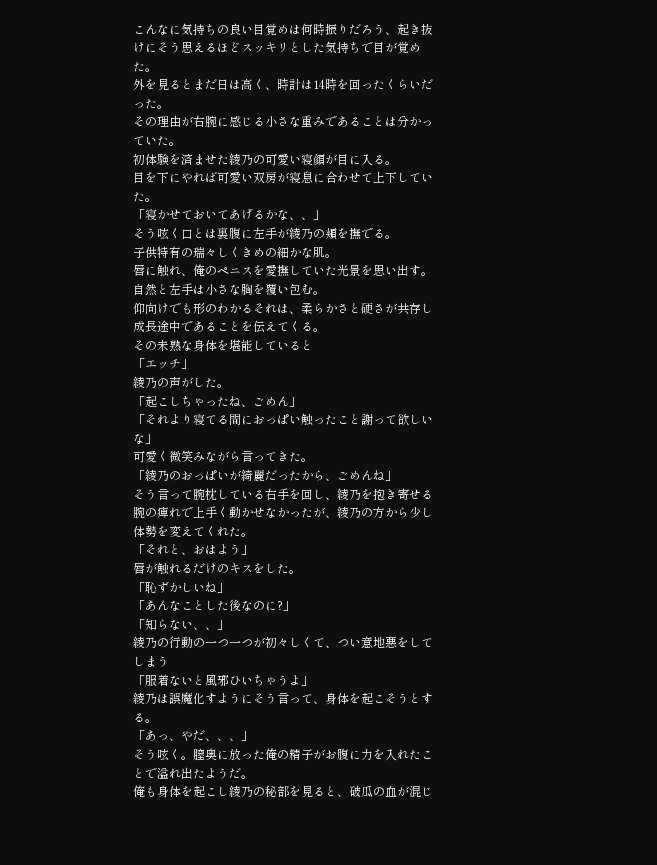こんなに気持ちの良い目覚めは何時振りだろう、起き抜けにそう思えるほどスッキリとした気持ちで目が覚めた。
外を見るとまだ日は高く、時計は14時を回ったくらいだった。
その理由が右腕に感じる小さな重みであることは分かっていた。
初体験を済ませた綾乃の可愛い寝顔が目に入る。
目を下にやれば可愛い双房が寝息に合わせて上下していた。
「寝かせておいてあげるかな、、」
そう呟く口とは裏腹に左手が綾乃の頬を撫でる。
子供特有の瑞々しくきめの細かな肌。
唇に触れ、俺のペニスを愛撫していた光景を思い出す。
自然と左手は小さな胸を覆い包む。
仰向けでも形のわかるそれは、柔らかさと硬さが共存し成長途中であることを伝えてくる。
その未熟な身体を堪能していると
「エッチ」
綾乃の声がした。
「起こしちゃったね、ごめん」
「それより寝てる間におっぱい触ったこと謝って欲しいな」
可愛く微笑みながら言ってきた。
「綾乃のおっぱいが綺麗だったから、ごめんね」
そう言って腕枕している右手を回し、綾乃を抱き寄せる
腕の痺れで上手く動かせなかったが、綾乃の方から少し体勢を変えてくれた。
「それと、おはよう」
唇が触れるだけのキスをした。
「恥ずかしいね」
「あんなことした後なのに?」
「知らない、、」
綾乃の行動の一つ一つが初々しくて、つい意地悪をしてしまう
「服着ないと風邪ひいちゃうよ」
綾乃は誤魔化すようにそう言って、身体を起こそうとする。
「あっ、やだ、、、」
そう呟く。膣奥に放った俺の精子がお腹に力を入れたことで溢れ出たようだ。
俺も身体を起こし綾乃の秘部を見ると、破瓜の血が混じ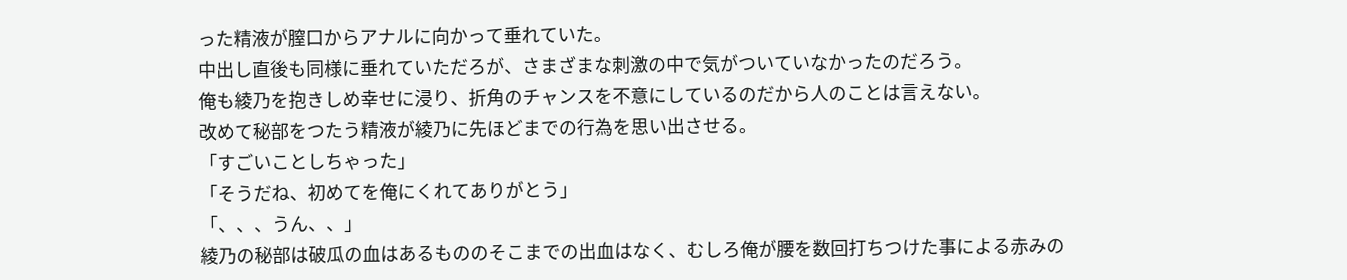った精液が膣口からアナルに向かって垂れていた。
中出し直後も同様に垂れていただろが、さまざまな刺激の中で気がついていなかったのだろう。
俺も綾乃を抱きしめ幸せに浸り、折角のチャンスを不意にしているのだから人のことは言えない。
改めて秘部をつたう精液が綾乃に先ほどまでの行為を思い出させる。
「すごいことしちゃった」
「そうだね、初めてを俺にくれてありがとう」
「、、、うん、、」
綾乃の秘部は破瓜の血はあるもののそこまでの出血はなく、むしろ俺が腰を数回打ちつけた事による赤みの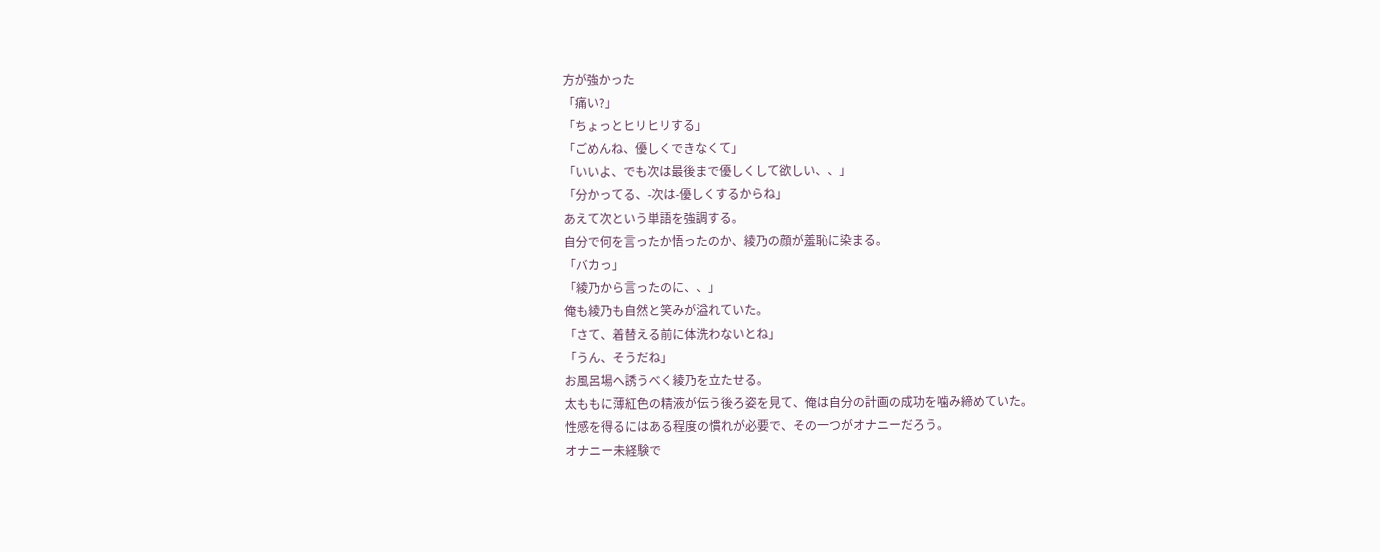方が強かった
「痛い?」
「ちょっとヒリヒリする」
「ごめんね、優しくできなくて」
「いいよ、でも次は最後まで優しくして欲しい、、」
「分かってる、-次は-優しくするからね」
あえて次という単語を強調する。
自分で何を言ったか悟ったのか、綾乃の顔が羞恥に染まる。
「バカっ」
「綾乃から言ったのに、、」
俺も綾乃も自然と笑みが溢れていた。
「さて、着替える前に体洗わないとね」
「うん、そうだね」
お風呂場へ誘うべく綾乃を立たせる。
太ももに薄紅色の精液が伝う後ろ姿を見て、俺は自分の計画の成功を噛み締めていた。
性感を得るにはある程度の慣れが必要で、その一つがオナニーだろう。
オナニー未経験で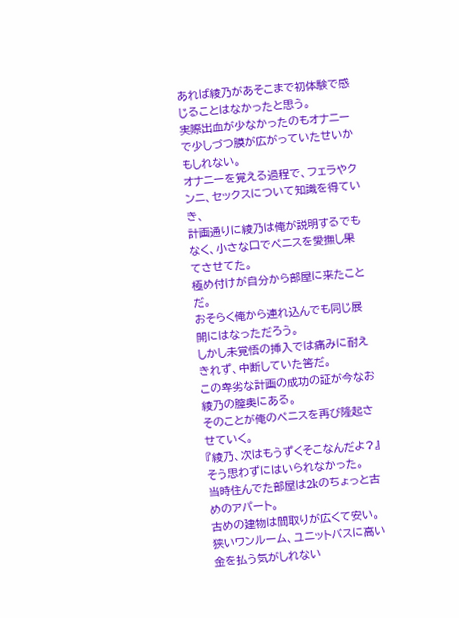あれば綾乃があそこまで初体験で感じることはなかったと思う。
実際出血が少なかったのもオナニーで少しづつ膜が広がっていたせいかもしれない。
オナニーを覚える過程で、フェラやクンニ、セックスについて知識を得ていき、
計画通りに綾乃は俺が説明するでもなく、小さな口でペニスを愛撫し果てさせてた。
極め付けが自分から部屋に来たことだ。
おそらく俺から連れ込んでも同じ展開にはなっただろう。
しかし未覚悟の挿入では痛みに耐えきれず、中断していた筈だ。
この卑劣な計画の成功の証が今なお綾乃の膣奥にある。
そのことが俺のペニスを再び隆起させていく。
『綾乃、次はもうずくそこなんだよ?』
そう思わずにはいられなかった。
当時住んでた部屋は2kのちょっと古めのアパート。
古めの建物は間取りが広くて安い。
狭いワンルーム、ユニットバスに高い金を払う気がしれない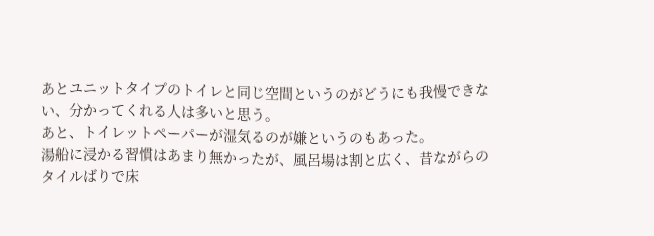あとユニットタイプのトイレと同じ空間というのがどうにも我慢できない、分かってくれる人は多いと思う。
あと、トイレットペーパーが湿気るのが嫌というのもあった。
湯船に浸かる習慣はあまり無かったが、風呂場は割と広く、昔ながらのタイルばりで床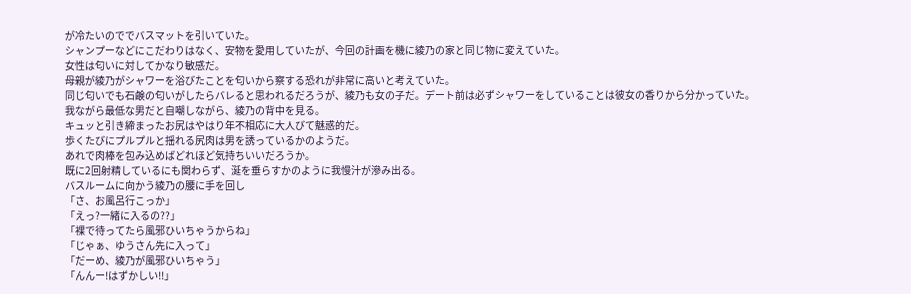が冷たいのででバスマットを引いていた。
シャンプーなどにこだわりはなく、安物を愛用していたが、今回の計画を機に綾乃の家と同じ物に変えていた。
女性は匂いに対してかなり敏感だ。
母親が綾乃がシャワーを浴びたことを匂いから察する恐れが非常に高いと考えていた。
同じ匂いでも石鹸の匂いがしたらバレると思われるだろうが、綾乃も女の子だ。デート前は必ずシャワーをしていることは彼女の香りから分かっていた。
我ながら最低な男だと自嘲しながら、綾乃の背中を見る。
キュッと引き締まったお尻はやはり年不相応に大人びて魅惑的だ。
歩くたびにプルプルと揺れる尻肉は男を誘っているかのようだ。
あれで肉棒を包み込めばどれほど気持ちいいだろうか。
既に2回射精しているにも関わらず、涎を垂らすかのように我慢汁が滲み出る。
バスルームに向かう綾乃の腰に手を回し
「さ、お風呂行こっか」
「えっ?一緒に入るの??」
「裸で待ってたら風邪ひいちゃうからね」
「じゃぁ、ゆうさん先に入って」
「だーめ、綾乃が風邪ひいちゃう」
「んんー!はずかしい!!」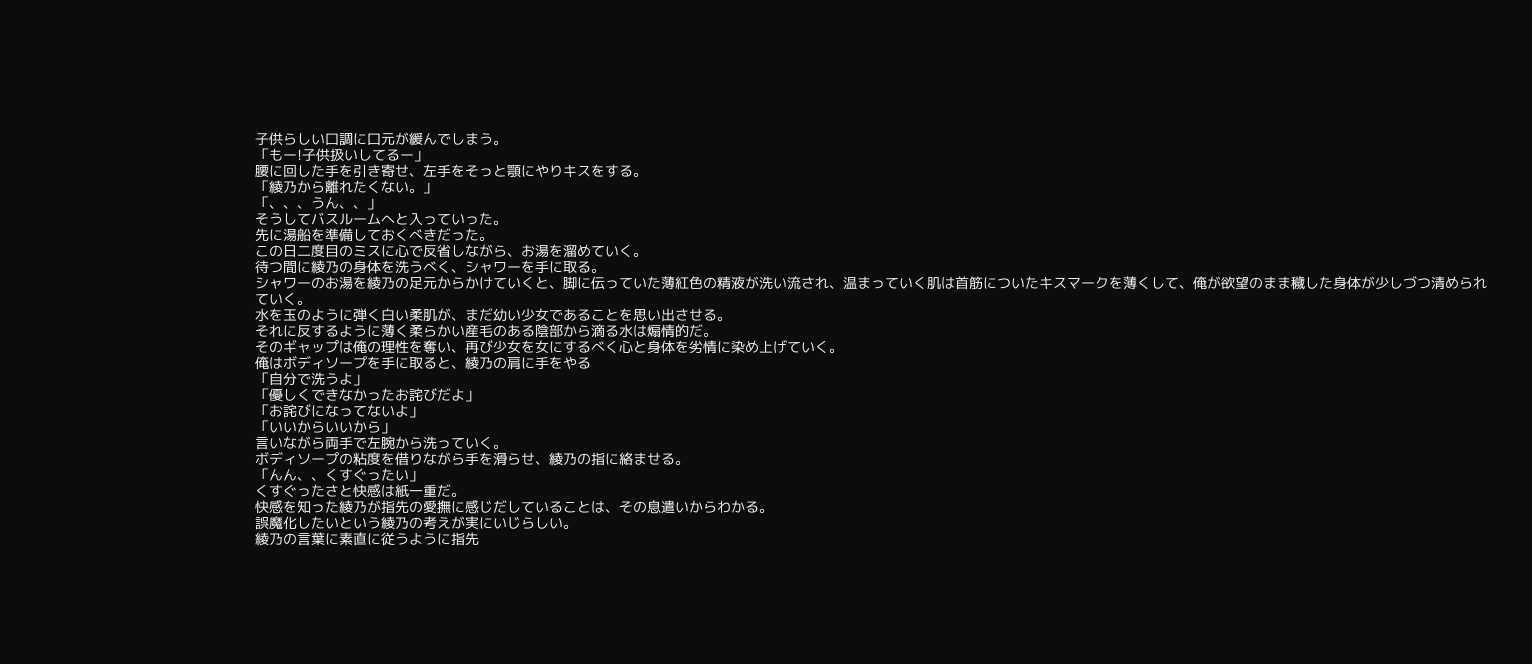子供らしい口調に口元が緩んでしまう。
「もー!子供扱いしてるー」
腰に回した手を引き寄せ、左手をそっと顎にやりキスをする。
「綾乃から離れたくない。」
「、、、うん、、」
そうしてバスルームへと入っていった。
先に湯船を準備しておくべきだった。
この日二度目のミスに心で反省しながら、お湯を溜めていく。
待つ間に綾乃の身体を洗うべく、シャワーを手に取る。
シャワーのお湯を綾乃の足元からかけていくと、脚に伝っていた薄紅色の精液が洗い流され、温まっていく肌は首筋についたキスマークを薄くして、俺が欲望のまま穢した身体が少しづつ清められていく。
水を玉のように弾く白い柔肌が、まだ幼い少女であることを思い出させる。
それに反するように薄く柔らかい産毛のある陰部から滴る水は煽情的だ。
そのギャップは俺の理性を奪い、再び少女を女にするべく心と身体を劣情に染め上げていく。
俺はボディソープを手に取ると、綾乃の肩に手をやる
「自分で洗うよ」
「優しくできなかったお詫びだよ」
「お詫びになってないよ」
「いいからいいから」
言いながら両手で左腕から洗っていく。
ボディソープの粘度を借りながら手を滑らせ、綾乃の指に絡ませる。
「んん、、くすぐったい」
くすぐったさと快感は紙一重だ。
快感を知った綾乃が指先の愛撫に感じだしていることは、その息遣いからわかる。
誤魔化したいという綾乃の考えが実にいじらしい。
綾乃の言葉に素直に従うように指先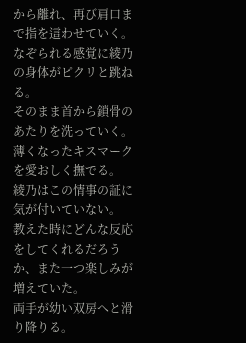から離れ、再び肩口まで指を這わせていく。
なぞられる感覚に綾乃の身体がピクリと跳ねる。
そのまま首から鎖骨のあたりを洗っていく。
薄くなったキスマークを愛おしく撫でる。
綾乃はこの情事の証に気が付いていない。
教えた時にどんな反応をしてくれるだろうか、また一つ楽しみが増えていた。
両手が幼い双房へと滑り降りる。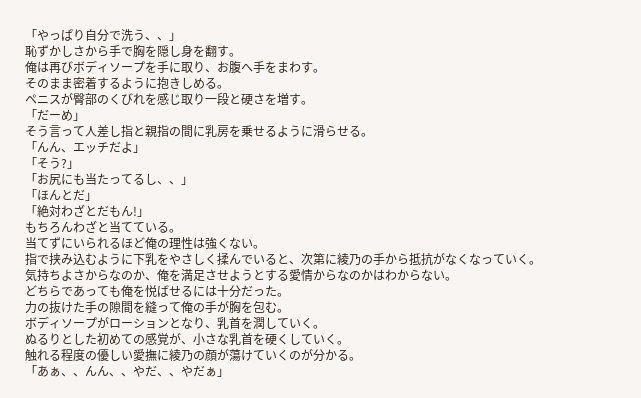「やっぱり自分で洗う、、」
恥ずかしさから手で胸を隠し身を翻す。
俺は再びボディソープを手に取り、お腹へ手をまわす。
そのまま密着するように抱きしめる。
ペニスが臀部のくびれを感じ取り一段と硬さを増す。
「だーめ」
そう言って人差し指と親指の間に乳房を乗せるように滑らせる。
「んん、エッチだよ」
「そう?」
「お尻にも当たってるし、、」
「ほんとだ」
「絶対わざとだもん!」
もちろんわざと当てている。
当てずにいられるほど俺の理性は強くない。
指で挟み込むように下乳をやさしく揉んでいると、次第に綾乃の手から抵抗がなくなっていく。
気持ちよさからなのか、俺を満足させようとする愛情からなのかはわからない。
どちらであっても俺を悦ばせるには十分だった。
力の抜けた手の隙間を縫って俺の手が胸を包む。
ボディソープがローションとなり、乳首を潤していく。
ぬるりとした初めての感覚が、小さな乳首を硬くしていく。
触れる程度の優しい愛撫に綾乃の顔が蕩けていくのが分かる。
「あぁ、、んん、、やだ、、やだぁ」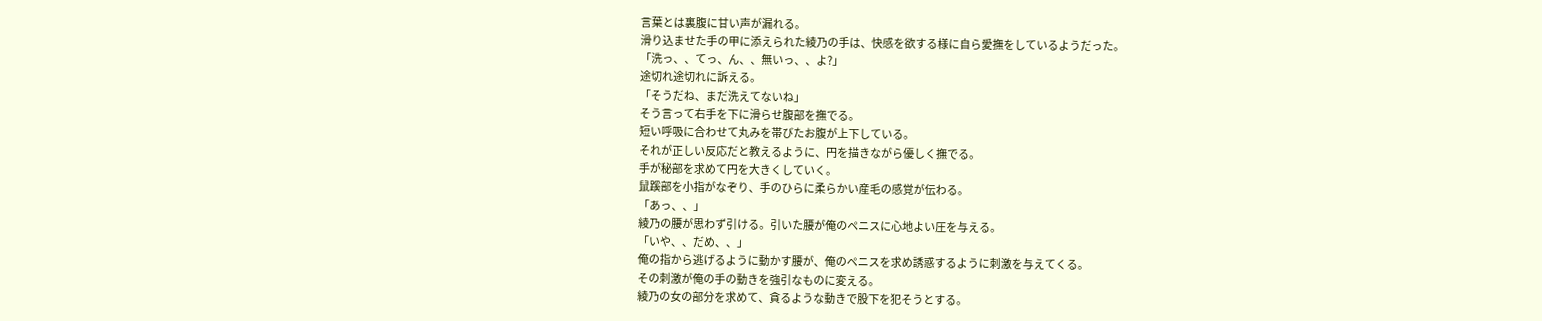言葉とは裏腹に甘い声が漏れる。
滑り込ませた手の甲に添えられた綾乃の手は、快感を欲する様に自ら愛撫をしているようだった。
「洗っ、、てっ、ん、、無いっ、、よ?」
途切れ途切れに訴える。
「そうだね、まだ洗えてないね」
そう言って右手を下に滑らせ腹部を撫でる。
短い呼吸に合わせて丸みを帯びたお腹が上下している。
それが正しい反応だと教えるように、円を描きながら優しく撫でる。
手が秘部を求めて円を大きくしていく。
鼠蹊部を小指がなぞり、手のひらに柔らかい産毛の感覚が伝わる。
「あっ、、」
綾乃の腰が思わず引ける。引いた腰が俺のペニスに心地よい圧を与える。
「いや、、だめ、、」
俺の指から逃げるように動かす腰が、俺のペニスを求め誘惑するように刺激を与えてくる。
その刺激が俺の手の動きを強引なものに変える。
綾乃の女の部分を求めて、貪るような動きで股下を犯そうとする。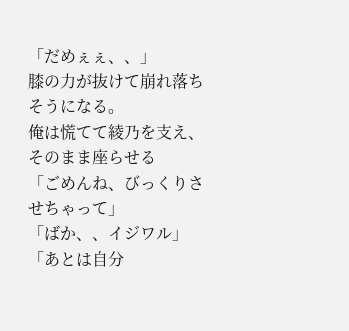「だめぇぇ、、」
膝の力が抜けて崩れ落ちそうになる。
俺は慌てて綾乃を支え、そのまま座らせる
「ごめんね、びっくりさせちゃって」
「ばか、、イジワル」
「あとは自分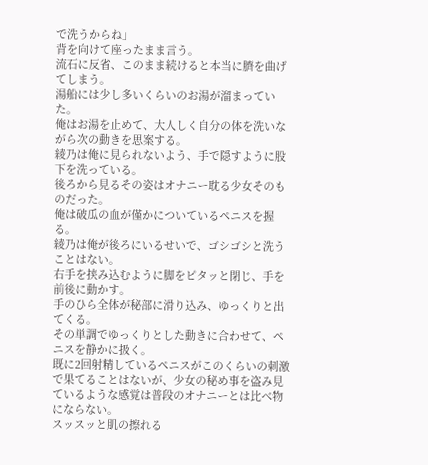で洗うからね」
背を向けて座ったまま言う。
流石に反省、このまま続けると本当に臍を曲げてしまう。
湯船には少し多いくらいのお湯が溜まっていた。
俺はお湯を止めて、大人しく自分の体を洗いながら次の動きを思案する。
綾乃は俺に見られないよう、手で隠すように股下を洗っている。
後ろから見るその姿はオナニー耽る少女そのものだった。
俺は破瓜の血が僅かについているペニスを握る。
綾乃は俺が後ろにいるせいで、ゴシゴシと洗うことはない。
右手を挟み込むように脚をピタッと閉じ、手を前後に動かす。
手のひら全体が秘部に滑り込み、ゆっくりと出てくる。
その単調でゆっくりとした動きに合わせて、ペニスを静かに扱く。
既に2回射精しているペニスがこのくらいの刺激で果てることはないが、少女の秘め事を盗み見ているような感覚は普段のオナニーとは比べ物にならない。
スッスッと肌の擦れる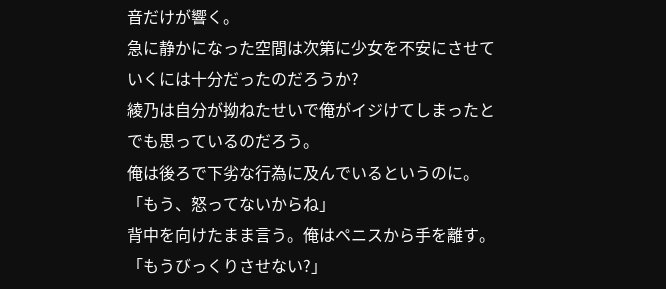音だけが響く。
急に静かになった空間は次第に少女を不安にさせていくには十分だったのだろうか?
綾乃は自分が拗ねたせいで俺がイジけてしまったとでも思っているのだろう。
俺は後ろで下劣な行為に及んでいるというのに。
「もう、怒ってないからね」
背中を向けたまま言う。俺はペニスから手を離す。
「もうびっくりさせない?」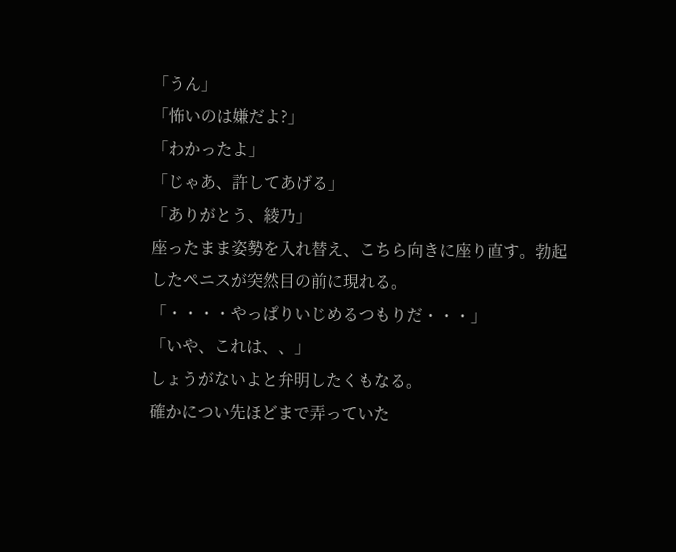「うん」
「怖いのは嫌だよ?」
「わかったよ」
「じゃあ、許してあげる」
「ありがとう、綾乃」
座ったまま姿勢を入れ替え、こちら向きに座り直す。勃起したペニスが突然目の前に現れる。
「・・・・やっぱりいじめるつもりだ・・・」
「いや、これは、、」
しょうがないよと弁明したくもなる。
確かについ先ほどまで弄っていた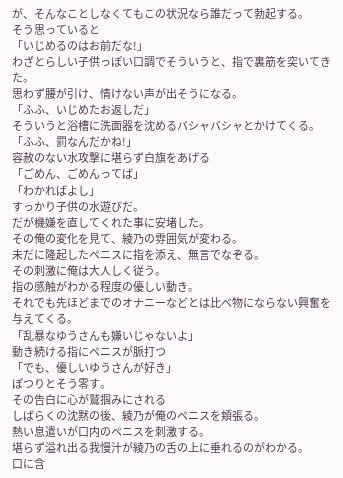が、そんなことしなくてもこの状況なら誰だって勃起する。
そう思っていると
「いじめるのはお前だな!」
わざとらしい子供っぽい口調でそういうと、指で裏筋を突いてきた。
思わず腰が引け、情けない声が出そうになる。
「ふふ、いじめたお返しだ」
そういうと浴槽に洗面器を沈めるバシャバシャとかけてくる。
「ふふ、罰なんだかね!」
容赦のない水攻撃に堪らず白旗をあげる
「ごめん、ごめんってば」
「わかればよし」
すっかり子供の水遊びだ。
だが機嫌を直してくれた事に安堵した。
その俺の変化を見て、綾乃の雰囲気が変わる。
未だに隆起したペニスに指を添え、無言でなぞる。
その刺激に俺は大人しく従う。
指の感触がわかる程度の優しい動き。
それでも先ほどまでのオナニーなどとは比べ物にならない興奮を与えてくる。
「乱暴なゆうさんも嫌いじゃないよ」
動き続ける指にペニスが脈打つ
「でも、優しいゆうさんが好き」
ぽつりとそう零す。
その告白に心が鷲掴みにされる
しばらくの沈黙の後、綾乃が俺のペニスを頬張る。
熱い息遣いが口内のペニスを刺激する。
堪らず溢れ出る我慢汁が綾乃の舌の上に垂れるのがわかる。
口に含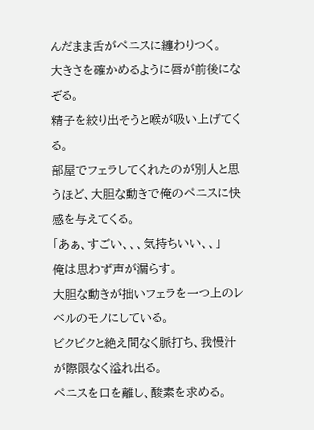んだまま舌がペニスに纏わりつく。
大きさを確かめるように唇が前後になぞる。
精子を絞り出そうと喉が吸い上げてくる。
部屋でフェラしてくれたのが別人と思うほど、大胆な動きで俺のペニスに快感を与えてくる。
「あぁ、すごい、、、気持ちいい、、」
俺は思わず声が漏らす。
大胆な動きが拙いフェラを一つ上のレベルのモノにしている。
ビクビクと絶え間なく脈打ち、我慢汁が際限なく溢れ出る。
ペニスを口を離し、酸素を求める。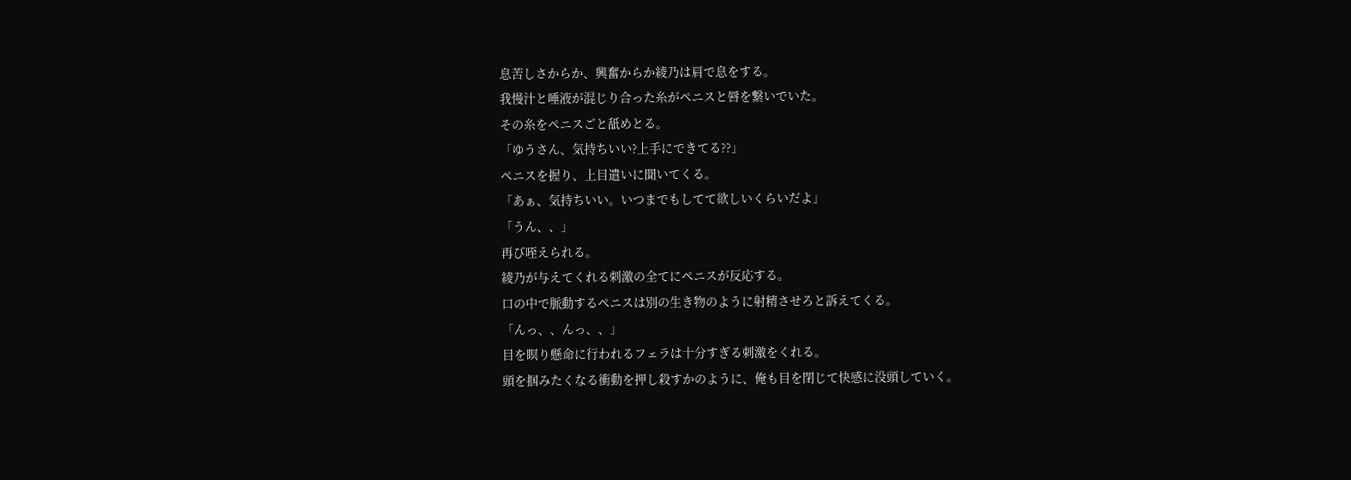息苦しさからか、興奮からか綾乃は肩で息をする。
我慢汁と唾液が混じり合った糸がペニスと唇を繋いでいた。
その糸をペニスごと舐めとる。
「ゆうさん、気持ちいい?上手にできてる??」
ペニスを握り、上目遣いに聞いてくる。
「あぁ、気持ちいい。いつまでもしてて欲しいくらいだよ」
「うん、、」
再び咥えられる。
綾乃が与えてくれる刺激の全てにペニスが反応する。
口の中で脈動するペニスは別の生き物のように射精させろと訴えてくる。
「んっ、、んっ、、」
目を瞑り懸命に行われるフェラは十分すぎる刺激をくれる。
頭を掴みたくなる衝動を押し殺すかのように、俺も目を閉じて快感に没頭していく。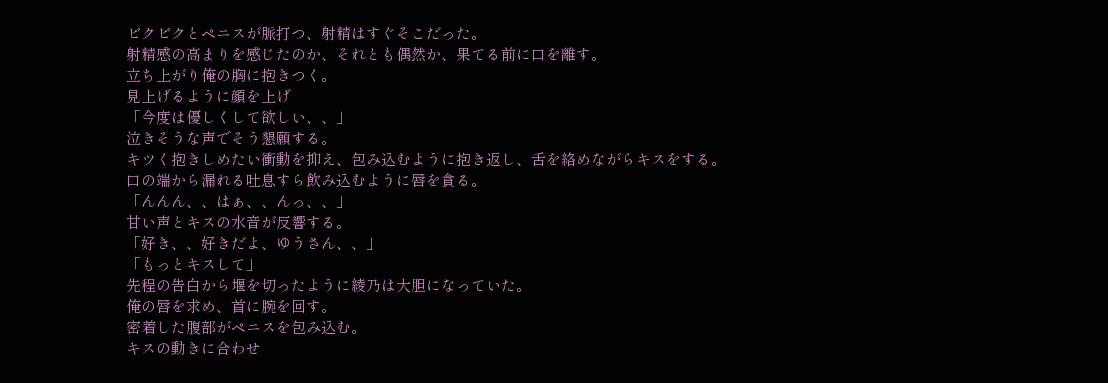ビクビクとペニスが脈打つ、射精はすぐそこだった。
射精感の高まりを感じたのか、それとも偶然か、果てる前に口を離す。
立ち上がり俺の胸に抱きつく。
見上げるように顔を上げ
「今度は優しくして欲しい、、」
泣きそうな声でそう懇願する。
キツく抱きしめたい衝動を抑え、包み込むように抱き返し、舌を絡めながらキスをする。
口の端から漏れる吐息すら飲み込むように唇を貪る。
「んんん、、はぁ、、んっ、、」
甘い声とキスの水音が反響する。
「好き、、好きだよ、ゆうさん、、」
「もっとキスして」
先程の告白から堰を切ったように綾乃は大胆になっていた。
俺の唇を求め、首に腕を回す。
密着した腹部がペニスを包み込む。
キスの動きに合わせ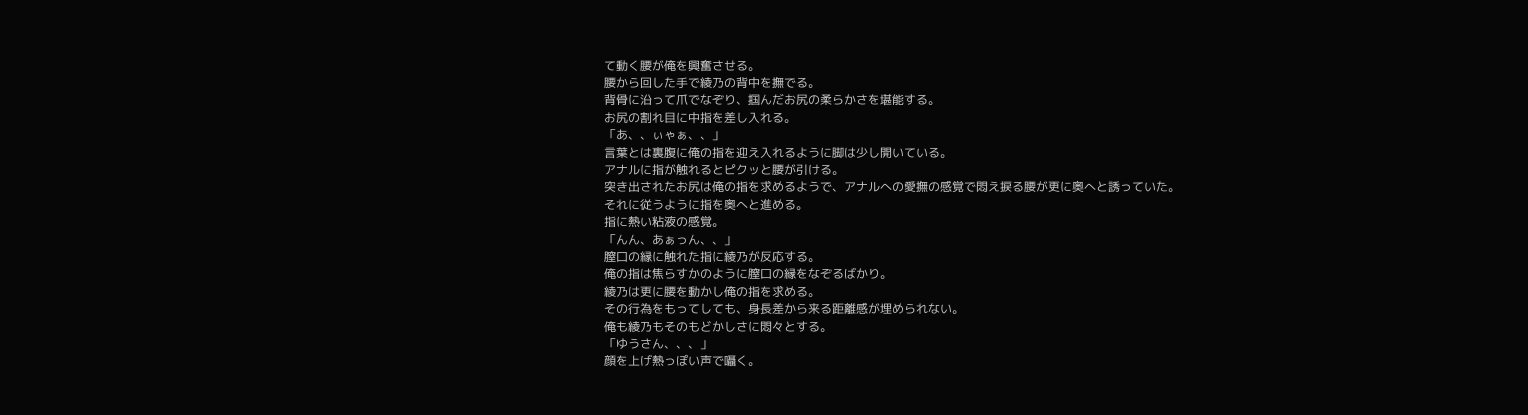て動く腰が俺を興奮させる。
腰から回した手で綾乃の背中を撫でる。
背骨に沿って爪でなぞり、掴んだお尻の柔らかさを堪能する。
お尻の割れ目に中指を差し入れる。
「あ、、ぃゃぁ、、」
言葉とは裏腹に俺の指を迎え入れるように脚は少し開いている。
アナルに指が触れるとピクッと腰が引ける。
突き出されたお尻は俺の指を求めるようで、アナルへの愛撫の感覚で悶え捩る腰が更に奥へと誘っていた。
それに従うように指を奥へと進める。
指に熱い粘液の感覚。
「んん、あぁっん、、」
膣口の縁に触れた指に綾乃が反応する。
俺の指は焦らすかのように膣口の縁をなぞるばかり。
綾乃は更に腰を動かし俺の指を求める。
その行為をもってしても、身長差から来る距離感が埋められない。
俺も綾乃もそのもどかしさに悶々とする。
「ゆうさん、、、」
顔を上げ熱っぽい声で囁く。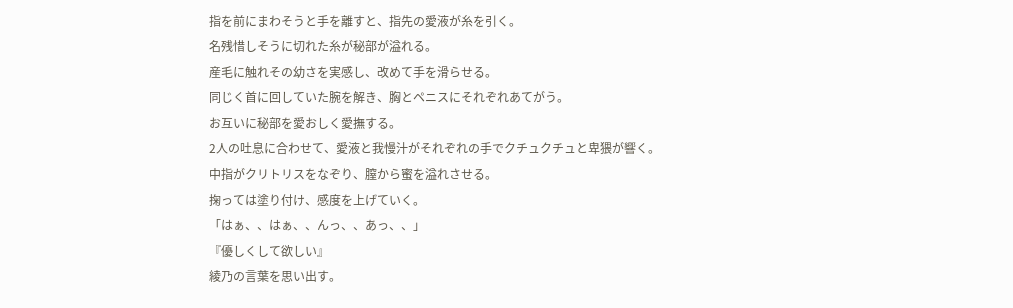指を前にまわそうと手を離すと、指先の愛液が糸を引く。
名残惜しそうに切れた糸が秘部が溢れる。
産毛に触れその幼さを実感し、改めて手を滑らせる。
同じく首に回していた腕を解き、胸とペニスにそれぞれあてがう。
お互いに秘部を愛おしく愛撫する。
2人の吐息に合わせて、愛液と我慢汁がそれぞれの手でクチュクチュと卑猥が響く。
中指がクリトリスをなぞり、膣から蜜を溢れさせる。
掬っては塗り付け、感度を上げていく。
「はぁ、、はぁ、、んっ、、あっ、、」
『優しくして欲しい』
綾乃の言葉を思い出す。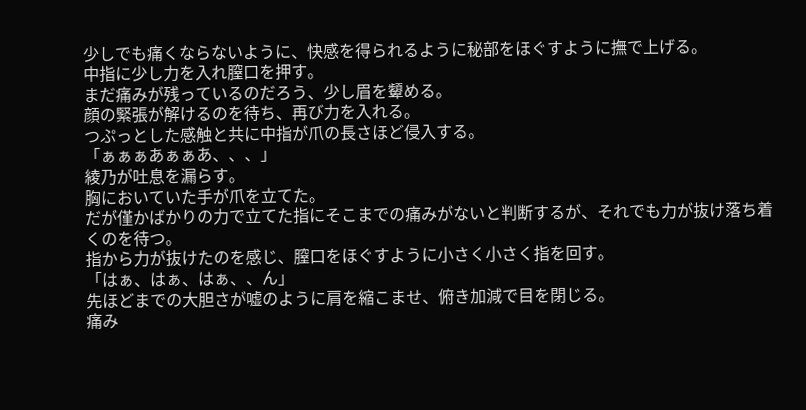少しでも痛くならないように、快感を得られるように秘部をほぐすように撫で上げる。
中指に少し力を入れ膣口を押す。
まだ痛みが残っているのだろう、少し眉を顰める。
顔の緊張が解けるのを待ち、再び力を入れる。
つぷっとした感触と共に中指が爪の長さほど侵入する。
「ぁぁぁあぁぁあ、、、」
綾乃が吐息を漏らす。
胸においていた手が爪を立てた。
だが僅かばかりの力で立てた指にそこまでの痛みがないと判断するが、それでも力が抜け落ち着くのを待つ。
指から力が抜けたのを感じ、膣口をほぐすように小さく小さく指を回す。
「はぁ、はぁ、はぁ、、ん」
先ほどまでの大胆さが嘘のように肩を縮こませ、俯き加減で目を閉じる。
痛み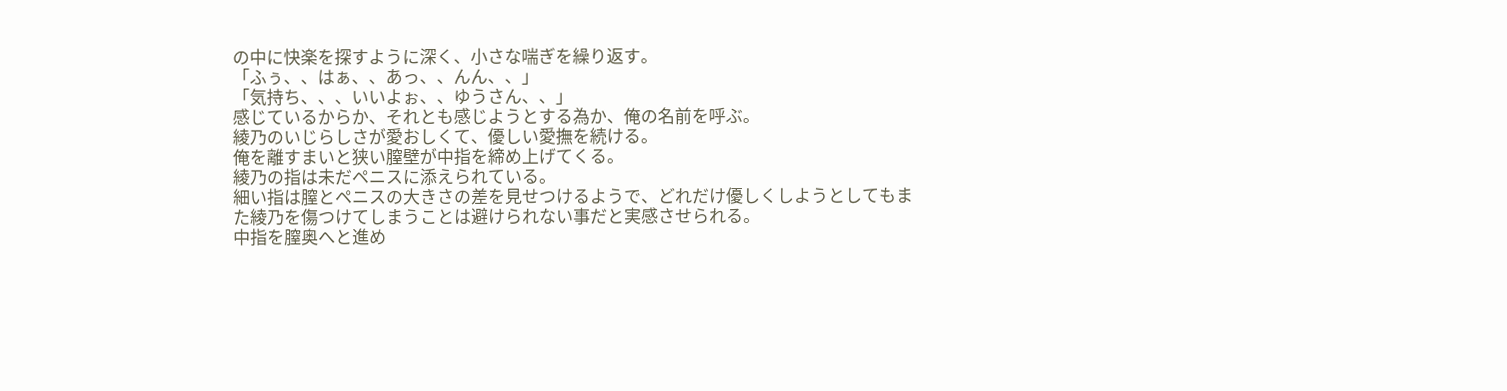の中に快楽を探すように深く、小さな喘ぎを繰り返す。
「ふぅ、、はぁ、、あっ、、んん、、」
「気持ち、、、いいよぉ、、ゆうさん、、」
感じているからか、それとも感じようとする為か、俺の名前を呼ぶ。
綾乃のいじらしさが愛おしくて、優しい愛撫を続ける。
俺を離すまいと狭い膣壁が中指を締め上げてくる。
綾乃の指は未だペニスに添えられている。
細い指は膣とペニスの大きさの差を見せつけるようで、どれだけ優しくしようとしてもまた綾乃を傷つけてしまうことは避けられない事だと実感させられる。
中指を膣奥へと進め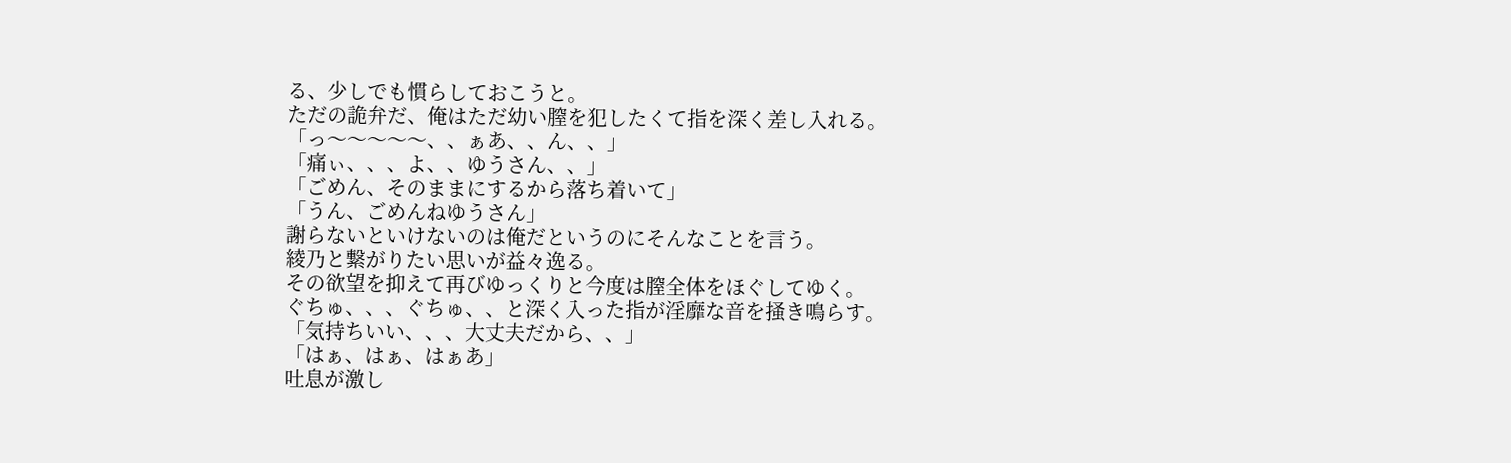る、少しでも慣らしておこうと。
ただの詭弁だ、俺はただ幼い膣を犯したくて指を深く差し入れる。
「っ〜〜〜〜〜、、ぁあ、、ん、、」
「痛ぃ、、、よ、、ゆうさん、、」
「ごめん、そのままにするから落ち着いて」
「うん、ごめんねゆうさん」
謝らないといけないのは俺だというのにそんなことを言う。
綾乃と繋がりたい思いが益々逸る。
その欲望を抑えて再びゆっくりと今度は膣全体をほぐしてゆく。
ぐちゅ、、、ぐちゅ、、と深く入った指が淫靡な音を掻き鳴らす。
「気持ちいい、、、大丈夫だから、、」
「はぁ、はぁ、はぁあ」
吐息が激し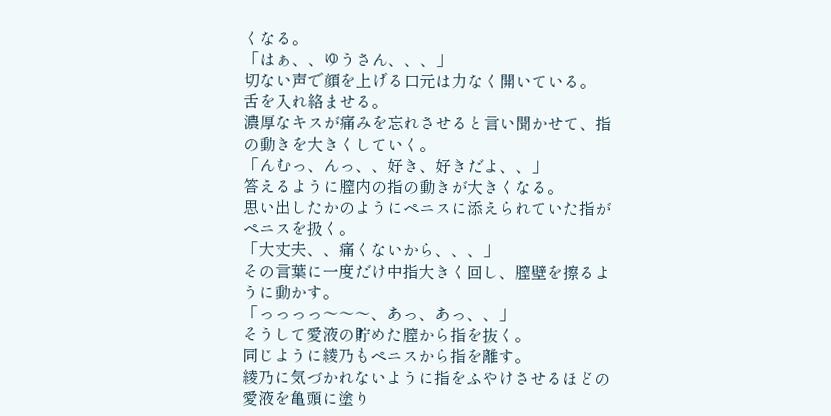くなる。
「はぁ、、ゆうさん、、、」
切ない声で顔を上げる口元は力なく開いている。
舌を入れ絡ませる。
濃厚なキスが痛みを忘れさせると言い聞かせて、指の動きを大きくしていく。
「んむっ、んっ、、好き、好きだよ、、」
答えるように膣内の指の動きが大きくなる。
思い出したかのようにペニスに添えられていた指がペニスを扱く。
「大丈夫、、痛くないから、、、」
その言葉に一度だけ中指大きく回し、膣壁を擦るように動かす。
「っっっっ〜〜〜、あっ、あっ、、」
そうして愛液の貯めた膣から指を抜く。
同じように綾乃もペニスから指を離す。
綾乃に気づかれないように指をふやけさせるほどの愛液を亀頭に塗り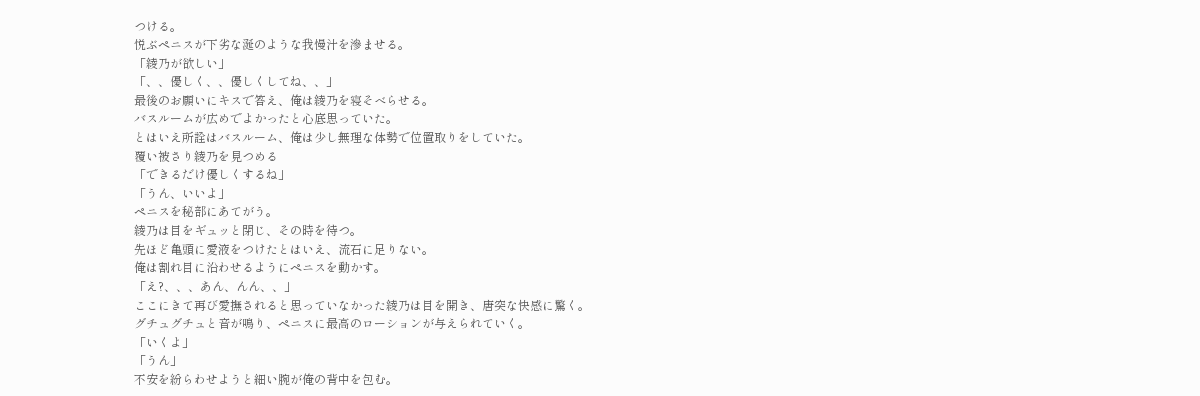つける。
悦ぶペニスが下劣な涎のような我慢汁を滲ませる。
「綾乃が欲しい」
「、、優しく、、優しくしてね、、」
最後のお願いにキスで答え、俺は綾乃を寝そべらせる。
バスルームが広めでよかったと心底思っていた。
とはいえ所詮はバスルーム、俺は少し無理な体勢で位置取りをしていた。
覆い被さり綾乃を見つめる
「できるだけ優しくするね」
「うん、いいよ」
ペニスを秘部にあてがう。
綾乃は目をギュッと閉じ、その時を待つ。
先ほど亀頭に愛液をつけたとはいえ、流石に足りない。
俺は割れ目に沿わせるようにペニスを動かす。
「え?、、、あん、んん、、」
ここにきて再び愛撫されると思っていなかった綾乃は目を開き、唐突な快感に驚く。
グチュグチュと音が鳴り、ペニスに最高のローションが与えられていく。
「いくよ」
「うん」
不安を紛らわせようと細い腕が俺の背中を包む。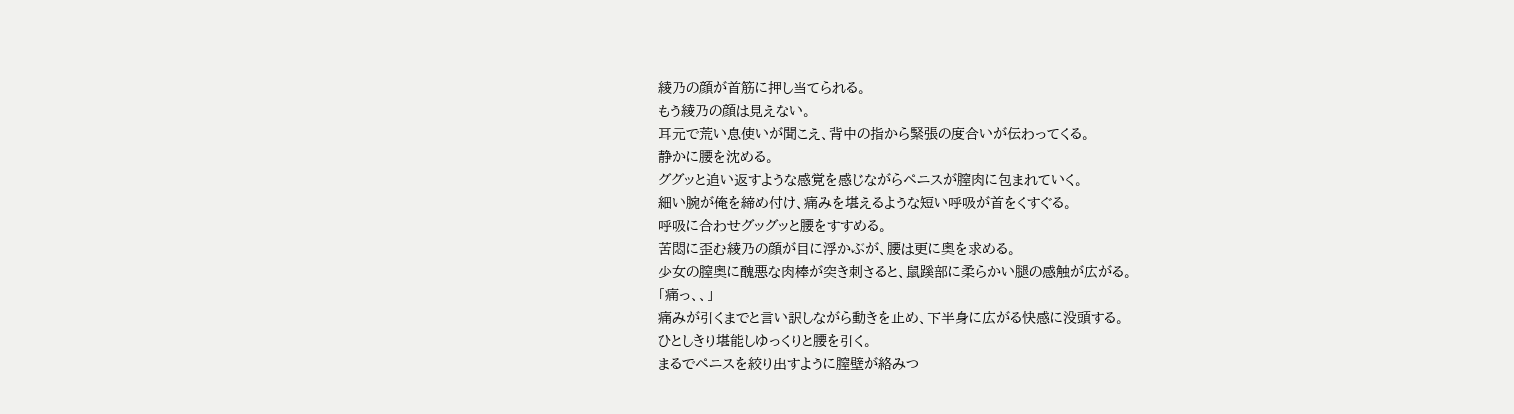綾乃の顔が首筋に押し当てられる。
もう綾乃の顔は見えない。
耳元で荒い息使いが聞こえ、背中の指から緊張の度合いが伝わってくる。
静かに腰を沈める。
ググッと追い返すような感覚を感じながらペニスが膣肉に包まれていく。
細い腕が俺を締め付け、痛みを堪えるような短い呼吸が首をくすぐる。
呼吸に合わせグッグッと腰をすすめる。
苦悶に歪む綾乃の顔が目に浮かぶが、腰は更に奥を求める。
少女の膣奥に醜悪な肉棒が突き刺さると、鼠蹊部に柔らかい腿の感触が広がる。
「痛っ、、」
痛みが引くまでと言い訳しながら動きを止め、下半身に広がる快感に没頭する。
ひとしきり堪能しゆっくりと腰を引く。
まるでペニスを絞り出すように膣壁が絡みつ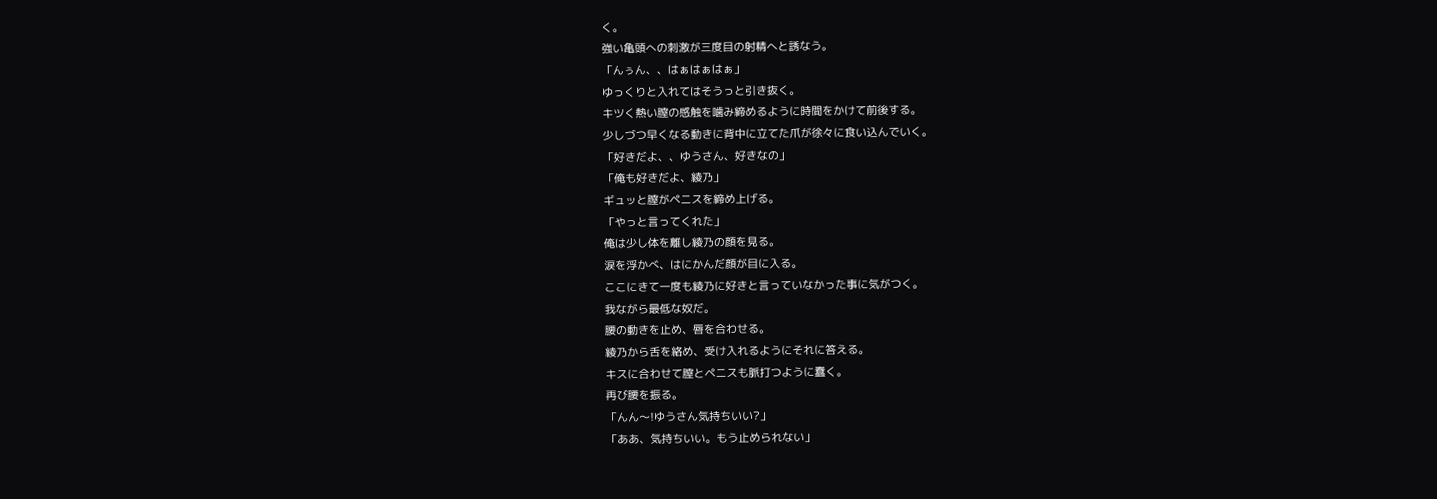く。
強い亀頭への刺激が三度目の射精へと誘なう。
「んぅん、、はぁはぁはぁ」
ゆっくりと入れてはそうっと引き抜く。
キツく熱い膣の感触を噛み締めるように時間をかけて前後する。
少しづつ早くなる動きに背中に立てた爪が徐々に食い込んでいく。
「好きだよ、、ゆうさん、好きなの」
「俺も好きだよ、綾乃」
ギュッと膣がペニスを締め上げる。
「やっと言ってくれた」
俺は少し体を離し綾乃の顔を見る。
涙を浮かべ、はにかんだ顔が目に入る。
ここにきて一度も綾乃に好きと言っていなかった事に気がつく。
我ながら最低な奴だ。
腰の動きを止め、唇を合わせる。
綾乃から舌を絡め、受け入れるようにそれに答える。
キスに合わせて膣とペニスも脈打つように蠢く。
再び腰を振る。
「んん〜!ゆうさん気持ちいい?」
「ああ、気持ちいい。もう止められない」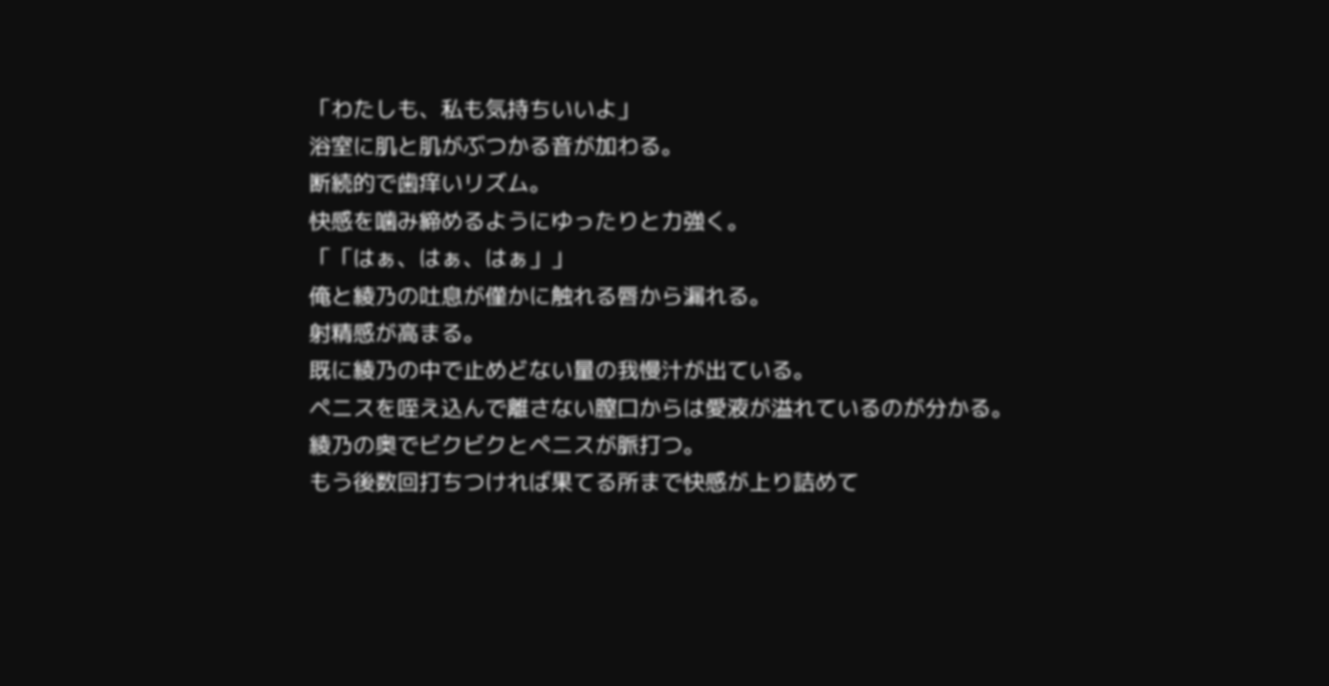「わたしも、私も気持ちいいよ」
浴室に肌と肌がぶつかる音が加わる。
断続的で歯痒いリズム。
快感を噛み締めるようにゆったりと力強く。
「「はぁ、はぁ、はぁ」」
俺と綾乃の吐息が僅かに触れる唇から漏れる。
射精感が高まる。
既に綾乃の中で止めどない量の我慢汁が出ている。
ペニスを咥え込んで離さない膣口からは愛液が溢れているのが分かる。
綾乃の奥でビクビクとペニスが脈打つ。
もう後数回打ちつければ果てる所まで快感が上り詰めて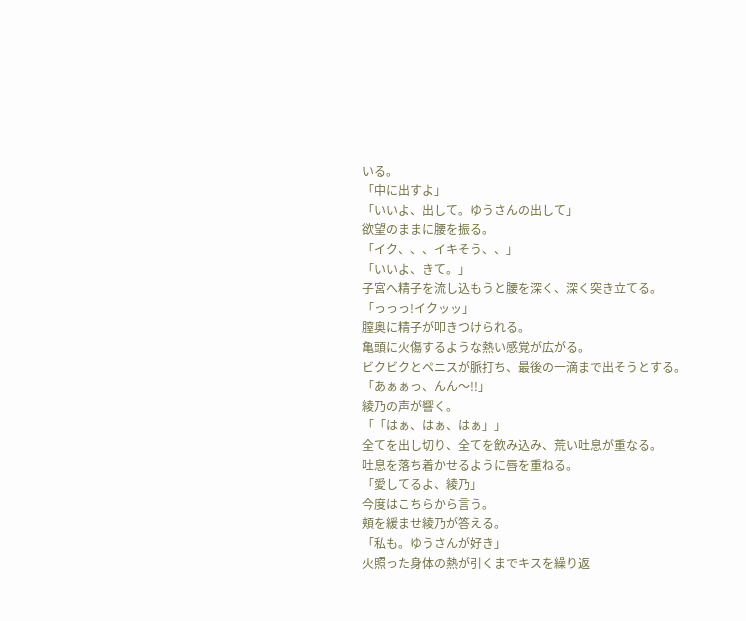いる。
「中に出すよ」
「いいよ、出して。ゆうさんの出して」
欲望のままに腰を振る。
「イク、、、イキそう、、」
「いいよ、きて。」
子宮へ精子を流し込もうと腰を深く、深く突き立てる。
「っっっ!イクッッ」
膣奥に精子が叩きつけられる。
亀頭に火傷するような熱い感覚が広がる。
ビクビクとペニスが脈打ち、最後の一滴まで出そうとする。
「あぁぁっ、んん〜!!」
綾乃の声が響く。
「「はぁ、はぁ、はぁ」」
全てを出し切り、全てを飲み込み、荒い吐息が重なる。
吐息を落ち着かせるように唇を重ねる。
「愛してるよ、綾乃」
今度はこちらから言う。
頬を緩ませ綾乃が答える。
「私も。ゆうさんが好き」
火照った身体の熱が引くまでキスを繰り返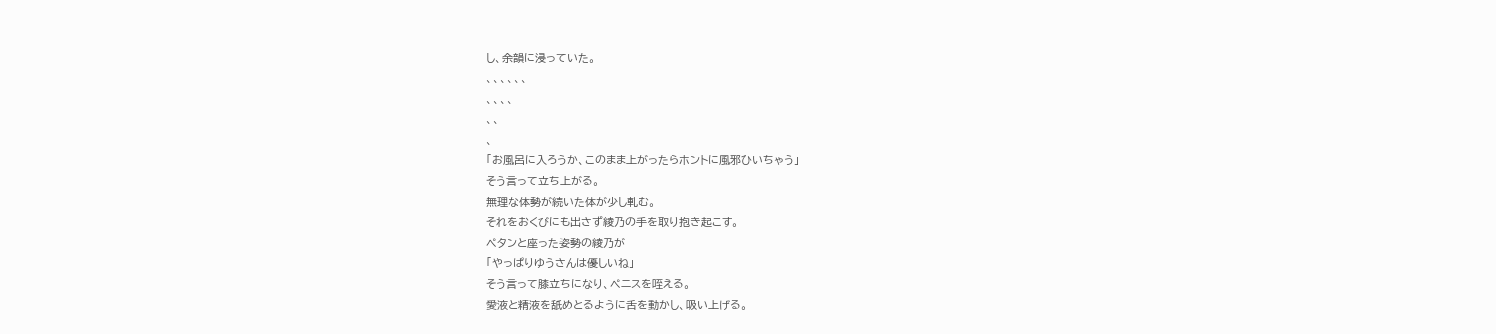し、余韻に浸っていた。
、、、、、、
、、、、
、、
、
「お風呂に入ろうか、このまま上がったらホントに風邪ひいちゃう」
そう言って立ち上がる。
無理な体勢が続いた体が少し軋む。
それをおくびにも出さず綾乃の手を取り抱き起こす。
ペタンと座った姿勢の綾乃が
「やっぱりゆうさんは優しいね」
そう言って膝立ちになり、ペニスを咥える。
愛液と精液を舐めとるように舌を動かし、吸い上げる。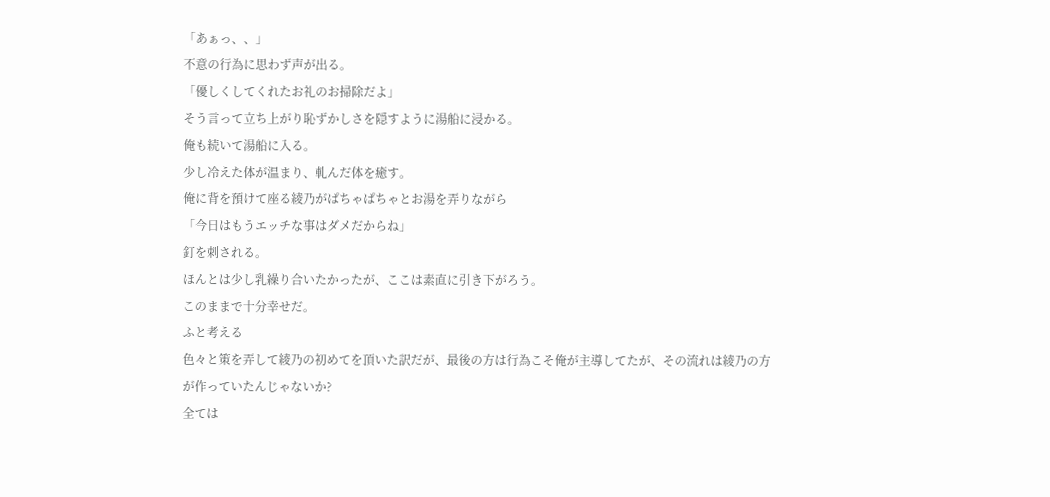「あぁっ、、」
不意の行為に思わず声が出る。
「優しくしてくれたお礼のお掃除だよ」
そう言って立ち上がり恥ずかしさを隠すように湯船に浸かる。
俺も続いて湯船に入る。
少し冷えた体が温まり、軋んだ体を癒す。
俺に背を預けて座る綾乃がぱちゃぱちゃとお湯を弄りながら
「今日はもうエッチな事はダメだからね」
釘を刺される。
ほんとは少し乳繰り合いたかったが、ここは素直に引き下がろう。
このままで十分幸せだ。
ふと考える
色々と策を弄して綾乃の初めてを頂いた訳だが、最後の方は行為こそ俺が主導してたが、その流れは綾乃の方が作っていたんじゃないか?
全ては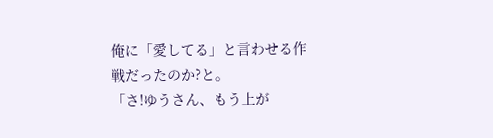俺に「愛してる」と言わせる作戦だったのか?と。
「さ!ゆうさん、もう上が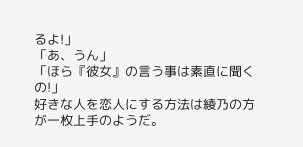るよ!」
「あ、うん」
「ほら『彼女』の言う事は素直に聞くの!」
好きな人を恋人にする方法は綾乃の方が一枚上手のようだ。